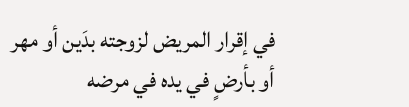في إقرار المريض لزوجته بدَين أو مهر
أو بأرضٍ في يده في مرضه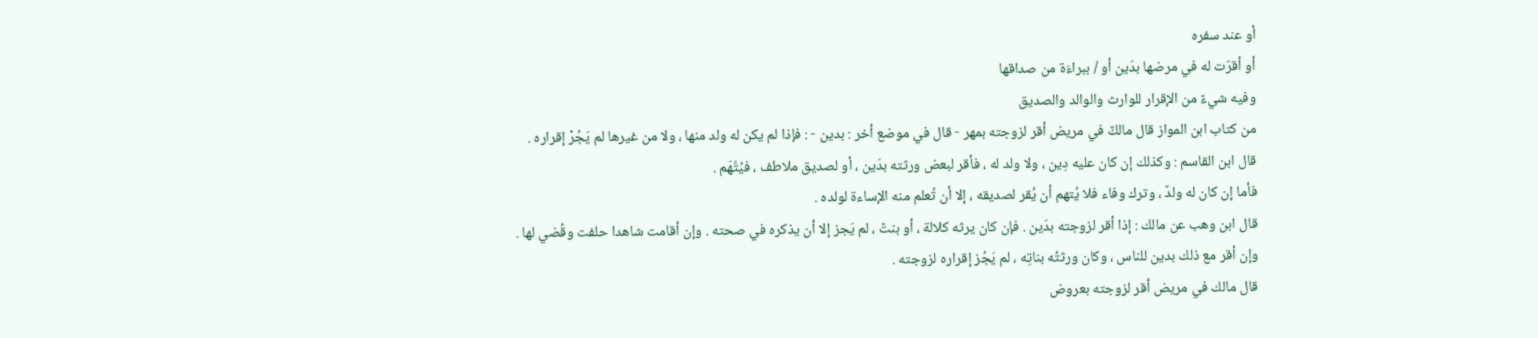أو عند سفره
أو أقرّت له في مرضها بدَين أو / ببراءَة من صداقها
وفيه شيءٌ من الإقرار للوارث والوالد والصديق
من كتاب ابن المواز قال مالكٌ في مريض أقر لزوجته بمهر - قال في موضع أخر : بدين - : فإذا لم يكن له ولد منها ، ولا من غيرها لم يَجُرْ إقراره .
قال ابن القاسم : وكذلك إن كان عليه دِين ، ولا ولد له ، فأقر لبعض ورثته بدَين ، أو لصديق ملاطف ، فيُتَّهَم .
فأما إن كان له ولدٌ ، وترك وفاء فلا يُتهم أن يُقر لصديقه ، إلا أن تُعلم منه الإساءة لولده .
قال ابن وهب عن مالك : إذا أقر لزوجته بدَين . فإن كان يرثه كلالة ، أو بنتٌ ، لم يَجز إلا أن يذكره في صحته . وإن أقامت شاهدا حلفت وقُضي لها .
وإن أقر مع ذلك بدين للناس ، وكان ورثتُه بناتِه ، لم يَجُز إقراره لزوجته .
قال مالك في مريض أقر لزوجته بعروض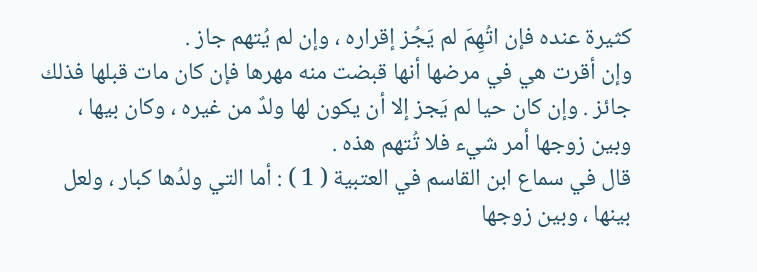كثيرة عنده فإن اتُهِمَ لم يَجُز إقراره ، وإن لم يُتهم جاز .
وإن أقرت هي في مرضها أنها قبضت منه مهرها فإن كان مات قبلها فذلك جائز . وإن كان حيا لم يَجز إلا أن يكون لها ولدٌ من غيره ، وكان بيها ، وبين زوجها أمر شيء فلا تُتهم هذه .
قال في سماع ابن القاسم في العتبية ( 1 ) : أما التي ولدُها كبار ، ولعل بينها ، وبين زوجها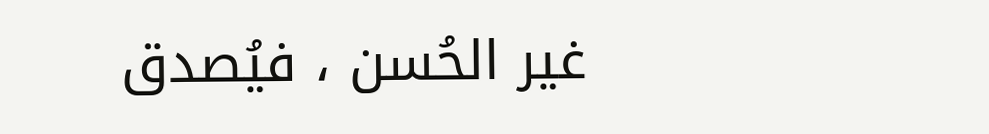غير الحُسن ، فيُصدق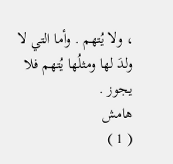، ولا يُتهم . وأما التي لا ولدَ لها ومثلُها يُتهم فلا يجوز .
هامش
( 1 )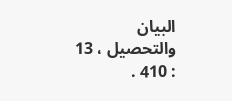البيان والتحصيل ، 13 : 410 .